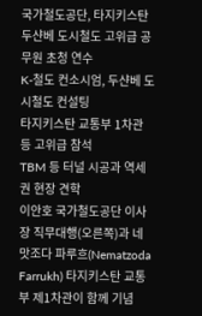국가철도공단, 타지키스탄 두샨베 도시철도 고위급 공무원 초청 연수
K-철도 컨소시엄, 두샨베 도시철도 컨설팅
타지키스탄 교통부 1차관 등 고위급 참석
TBM 등 터널 시공과 역세권 현장 견학
이안호 국가철도공단 이사장 직무대행(오른쪽)과 네맛조다 파루흐(Nematzoda Farrukh) 타지키스탄 교통부 제1차관이 함께 기념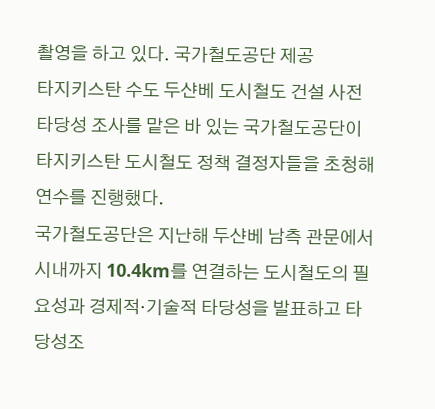촬영을 하고 있다. 국가철도공단 제공
타지키스탄 수도 두샨베 도시철도 건설 사전타당성 조사를 맡은 바 있는 국가철도공단이 타지키스탄 도시철도 정책 결정자들을 초청해 연수를 진행했다.
국가철도공단은 지난해 두샨베 남측 관문에서 시내까지 10.4km를 연결하는 도시철도의 필요성과 경제적·기술적 타당성을 발표하고 타당성조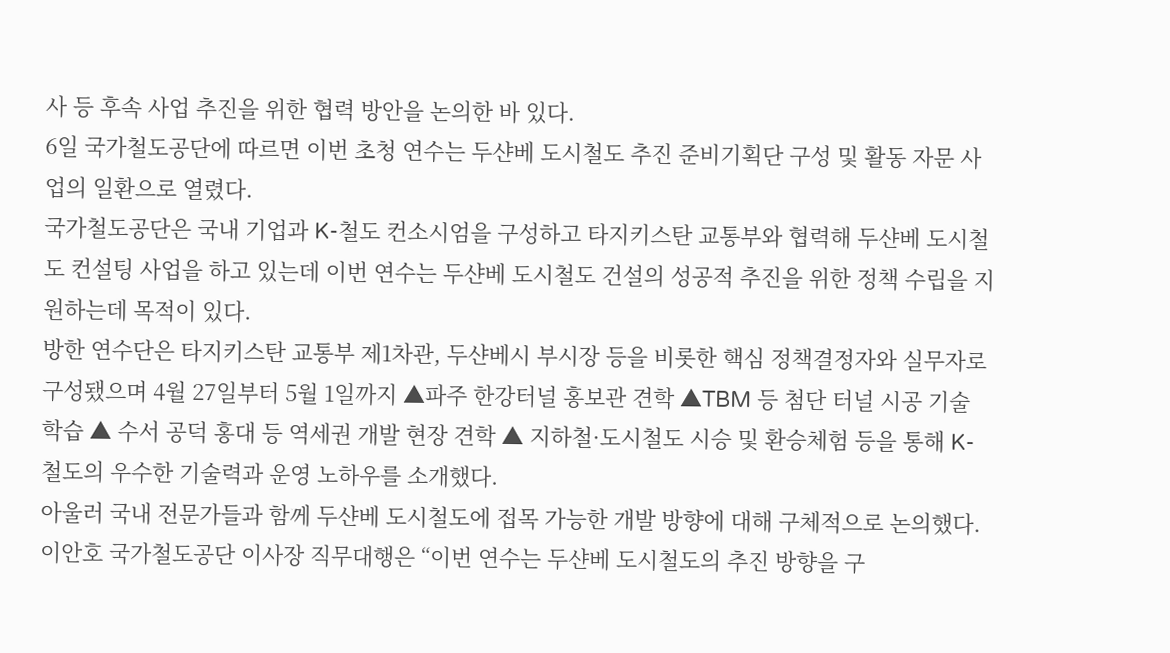사 등 후속 사업 추진을 위한 협력 방안을 논의한 바 있다.
6일 국가철도공단에 따르면 이번 초청 연수는 두샨베 도시철도 추진 준비기획단 구성 및 활동 자문 사업의 일환으로 열렸다.
국가철도공단은 국내 기업과 K-철도 컨소시엄을 구성하고 타지키스탄 교통부와 협력해 두샨베 도시철도 컨설팅 사업을 하고 있는데 이번 연수는 두샨베 도시철도 건설의 성공적 추진을 위한 정책 수립을 지원하는데 목적이 있다.
방한 연수단은 타지키스탄 교통부 제1차관, 두샨베시 부시장 등을 비롯한 핵심 정책결정자와 실무자로 구성됐으며 4월 27일부터 5월 1일까지 ▲파주 한강터널 홍보관 견학 ▲TBM 등 첨단 터널 시공 기술 학습 ▲ 수서 공덕 홍대 등 역세권 개발 현장 견학 ▲ 지하철·도시철도 시승 및 환승체험 등을 통해 K-철도의 우수한 기술력과 운영 노하우를 소개했다.
아울러 국내 전문가들과 함께 두샨베 도시철도에 접목 가능한 개발 방향에 대해 구체적으로 논의했다.
이안호 국가철도공단 이사장 직무대행은 “이번 연수는 두샨베 도시철도의 추진 방향을 구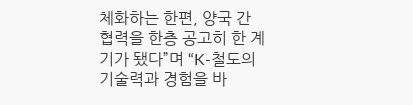체화하는 한편, 양국 간 협력을 한층 공고히 한 계기가 됐다”며 “K-철도의 기술력과 경험을 바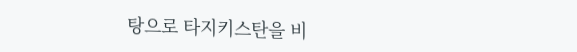탕으로 타지키스탄을 비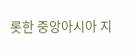롯한 중앙아시아 지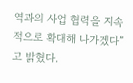역과의 사업 협력을 지속적으로 확대해 나가겠다”고 밝혔다.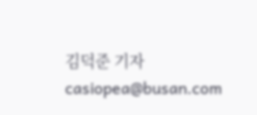김덕준 기자 casiopea@busan.com